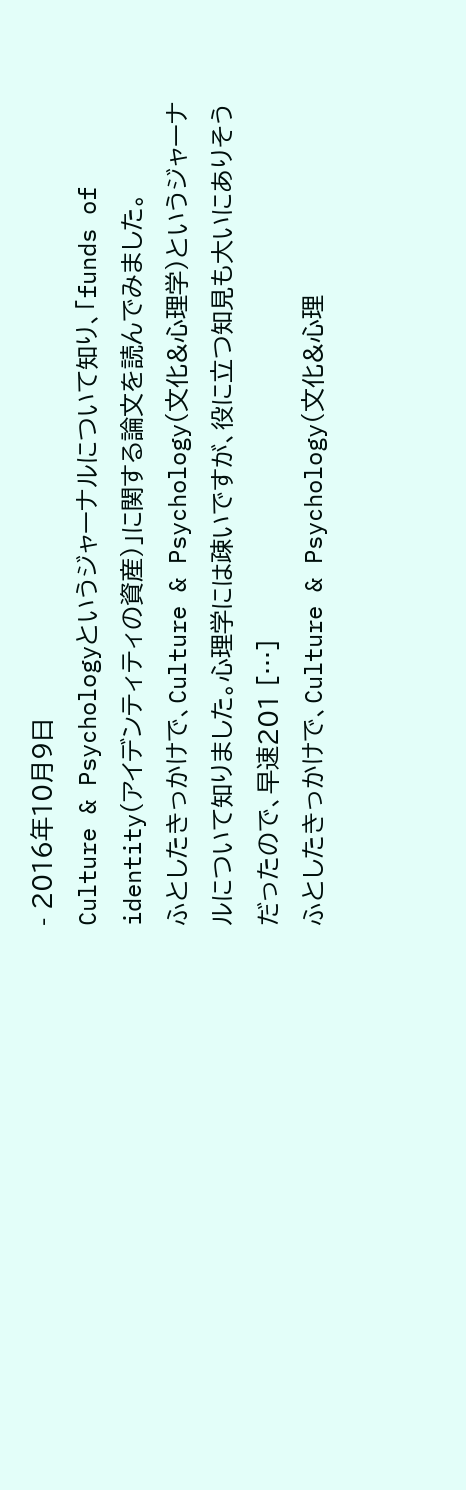- 2016年10月9日
Culture & Psychologyというジャーナルについて知り、「funds of identity(アイデンティティの資産)」に関する論文を読んでみました。
ふとしたきっかけで、Culture & Psychology(文化&心理学)というジャーナルについて知りました。心理学には疎いですが、役に立つ知見も大いにありそうだったので、早速201 […]
ふとしたきっかけで、Culture & Psychology(文化&心理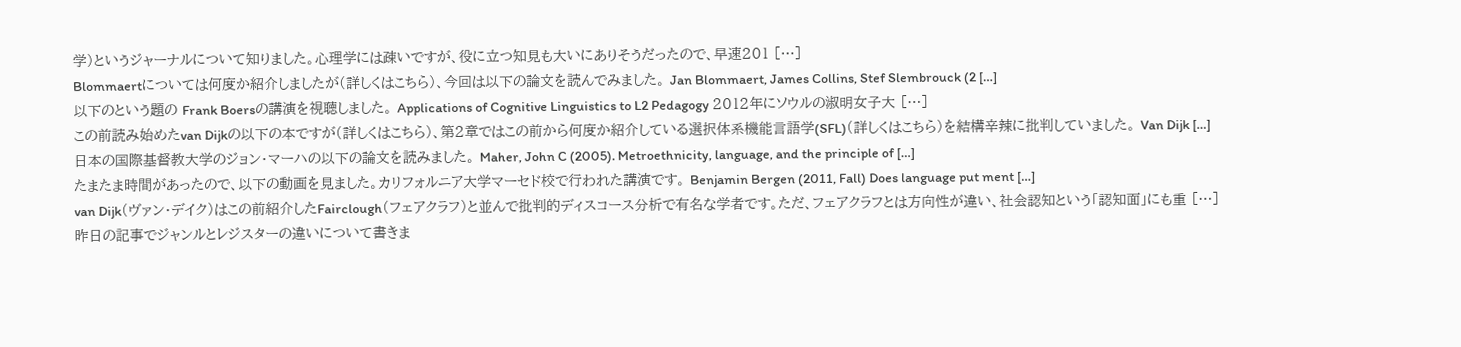学)というジャーナルについて知りました。心理学には疎いですが、役に立つ知見も大いにありそうだったので、早速201 […]
Blommaertについては何度か紹介しましたが(詳しくはこちら)、今回は以下の論文を読んでみました。 Jan Blommaert, James Collins, Stef Slembrouck (2 […]
以下のという題の Frank Boersの講演を視聴しました。 Applications of Cognitive Linguistics to L2 Pedagogy 2012年にソウルの淑明女子大 […]
この前読み始めたvan Dijkの以下の本ですが(詳しくはこちら)、第2章ではこの前から何度か紹介している選択体系機能言語学(SFL)(詳しくはこちら)を結構辛辣に批判していました。 Van Dijk […]
日本の国際基督教大学のジョン・マーハの以下の論文を読みました。 Maher, John C (2005). Metroethnicity, language, and the principle of […]
たまたま時間があったので、以下の動画を見ました。カリフォルニア大学マーセド校で行われた講演です。 Benjamin Bergen (2011, Fall) Does language put ment […]
van Dijk(ヴァン・デイク)はこの前紹介したFairclough(フェアクラフ)と並んで批判的ディスコース分析で有名な学者です。ただ、フェアクラフとは方向性が違い、社会認知という「認知面」にも重 […]
昨日の記事でジャンルとレジスターの違いについて書きま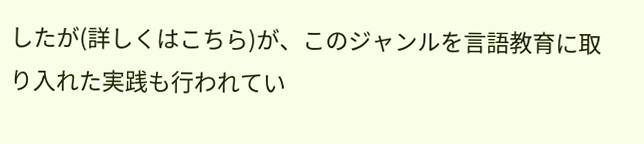したが(詳しくはこちら)が、このジャンルを言語教育に取り入れた実践も行われてい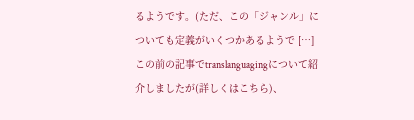るようです。(ただ、この「ジャンル」についても定義がいくつかあるようで […]
この前の記事でtranslanguagingについて紹介しましたが(詳しくはこちら)、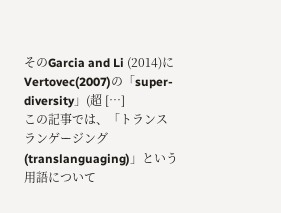そのGarcia and Li (2014)にVertovec(2007)の「super-diversity」(超 […]
この記事では、「トランスランゲージング(translanguaging)」という用語について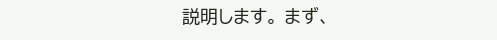説明します。 まず、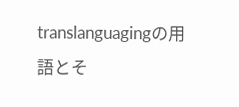translanguagingの用語とそ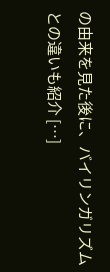の由来を見た後に、バイリンガリズムとの違いも紹介 […]